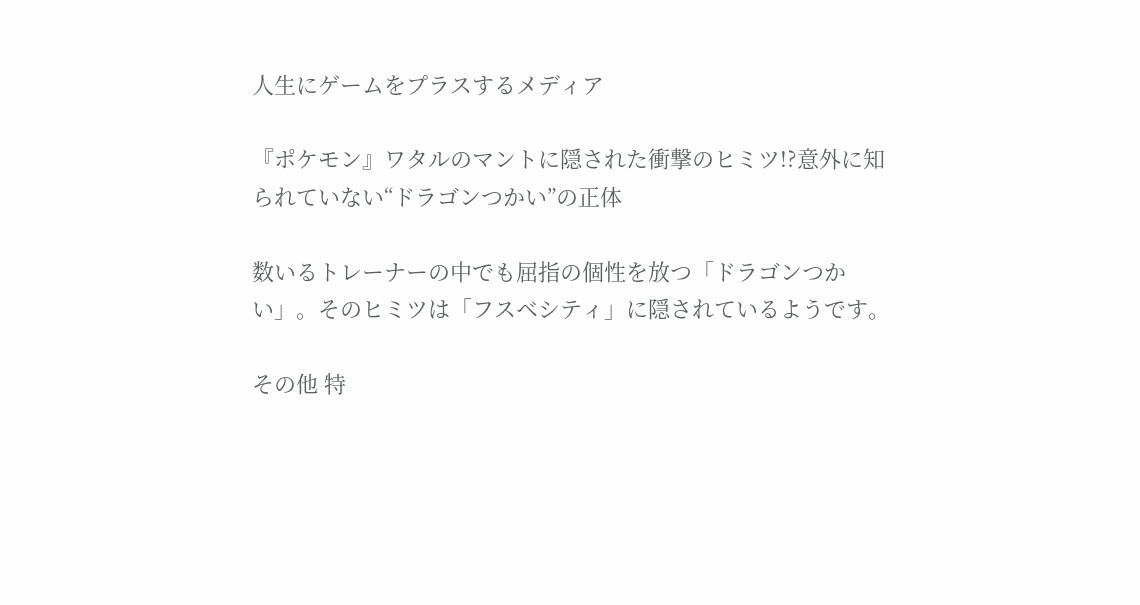人生にゲームをプラスするメディア

『ポケモン』ワタルのマントに隠された衝撃のヒミツ!?意外に知られていない“ドラゴンつかい”の正体

数いるトレーナーの中でも屈指の個性を放つ「ドラゴンつかい」。そのヒミツは「フスベシティ」に隠されているようです。

その他 特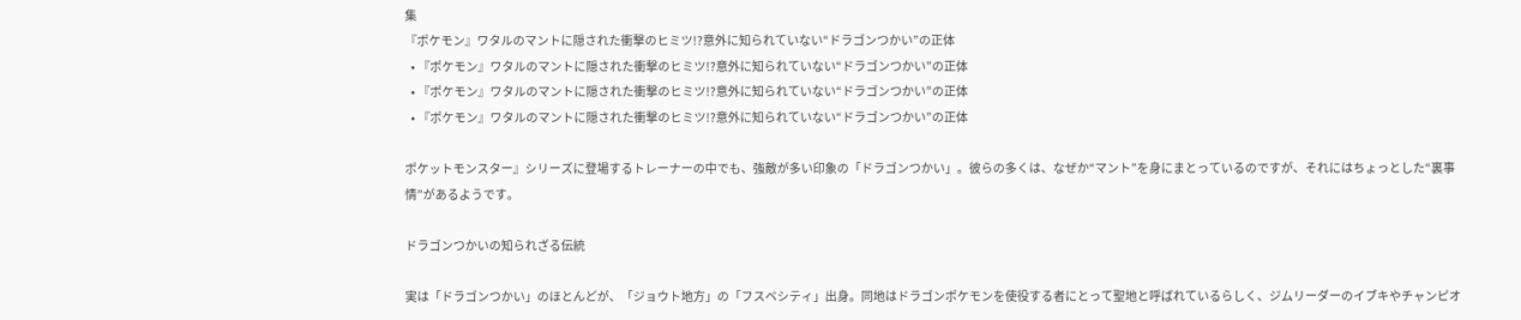集
『ポケモン』ワタルのマントに隠された衝撃のヒミツ!?意外に知られていない“ドラゴンつかい”の正体
  • 『ポケモン』ワタルのマントに隠された衝撃のヒミツ!?意外に知られていない“ドラゴンつかい”の正体
  • 『ポケモン』ワタルのマントに隠された衝撃のヒミツ!?意外に知られていない“ドラゴンつかい”の正体
  • 『ポケモン』ワタルのマントに隠された衝撃のヒミツ!?意外に知られていない“ドラゴンつかい”の正体

ポケットモンスター』シリーズに登場するトレーナーの中でも、強敵が多い印象の「ドラゴンつかい」。彼らの多くは、なぜか“マント”を身にまとっているのですが、それにはちょっとした“裏事情”があるようです。

ドラゴンつかいの知られざる伝統

実は「ドラゴンつかい」のほとんどが、「ジョウト地方」の「フスベシティ」出身。同地はドラゴンポケモンを使役する者にとって聖地と呼ばれているらしく、ジムリーダーのイブキやチャンピオ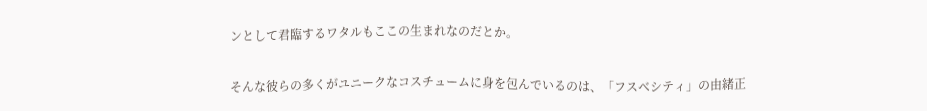ンとして君臨するワタルもここの生まれなのだとか。

そんな彼らの多くがユニークなコスチュームに身を包んでいるのは、「フスベシティ」の由緒正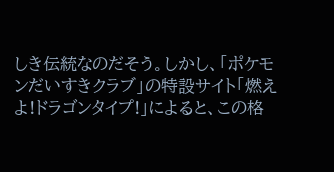しき伝統なのだそう。しかし、「ポケモンだいすきクラブ」の特設サイト「燃えよ!ドラゴンタイプ!」によると、この格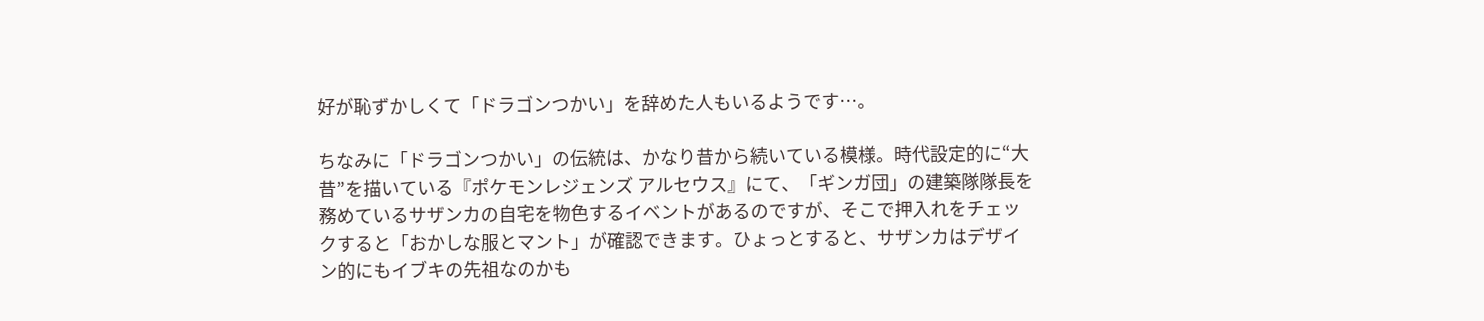好が恥ずかしくて「ドラゴンつかい」を辞めた人もいるようです…。

ちなみに「ドラゴンつかい」の伝統は、かなり昔から続いている模様。時代設定的に“大昔”を描いている『ポケモンレジェンズ アルセウス』にて、「ギンガ団」の建築隊隊長を務めているサザンカの自宅を物色するイベントがあるのですが、そこで押入れをチェックすると「おかしな服とマント」が確認できます。ひょっとすると、サザンカはデザイン的にもイブキの先祖なのかも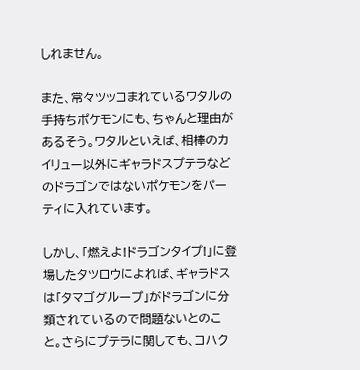しれません。

また、常々ツッコまれているワタルの手持ちポケモンにも、ちゃんと理由があるそう。ワタルといえば、相棒のカイリュー以外にギャラドスプテラなどのドラゴンではないポケモンをパーティに入れています。

しかし、「燃えよ!ドラゴンタイプ!」に登場したタツロウによれば、ギャラドスは「タマゴグループ」がドラゴンに分類されているので問題ないとのこと。さらにプテラに関しても、コハク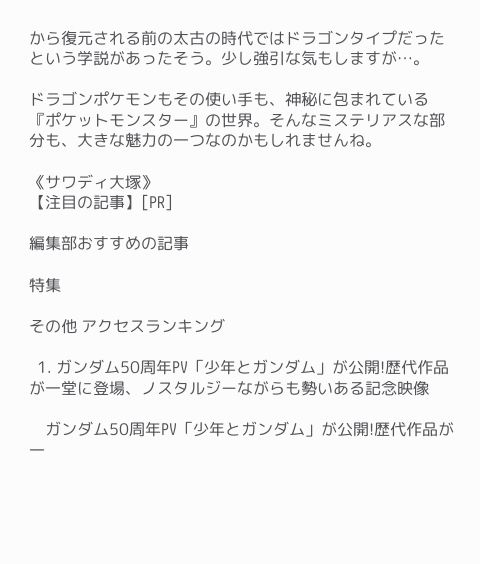から復元される前の太古の時代ではドラゴンタイプだったという学説があったそう。少し強引な気もしますが…。

ドラゴンポケモンもその使い手も、神秘に包まれている『ポケットモンスター』の世界。そんなミステリアスな部分も、大きな魅力の一つなのかもしれませんね。

《サワディ大塚》
【注目の記事】[PR]

編集部おすすめの記事

特集

その他 アクセスランキング

  1. ガンダム50周年PV「少年とガンダム」が公開!歴代作品が一堂に登場、ノスタルジーながらも勢いある記念映像

    ガンダム50周年PV「少年とガンダム」が公開!歴代作品が一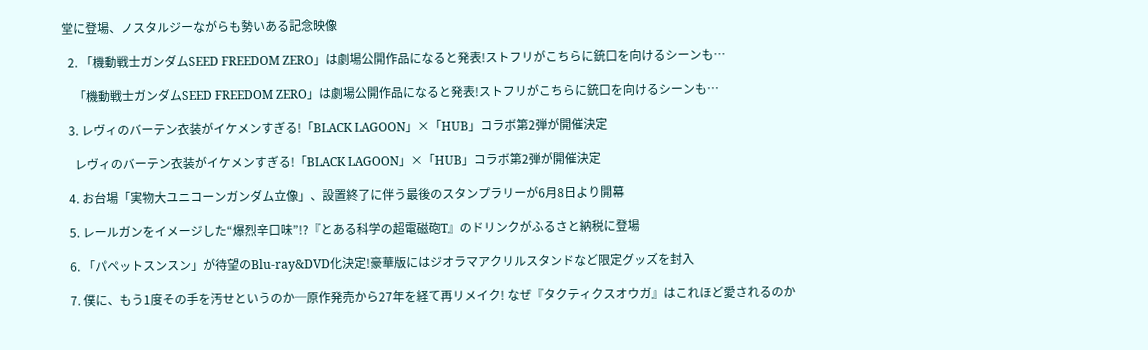堂に登場、ノスタルジーながらも勢いある記念映像

  2. 「機動戦士ガンダムSEED FREEDOM ZERO」は劇場公開作品になると発表!ストフリがこちらに銃口を向けるシーンも…

    「機動戦士ガンダムSEED FREEDOM ZERO」は劇場公開作品になると発表!ストフリがこちらに銃口を向けるシーンも…

  3. レヴィのバーテン衣装がイケメンすぎる!「BLACK LAGOON」×「HUB」コラボ第2弾が開催決定

    レヴィのバーテン衣装がイケメンすぎる!「BLACK LAGOON」×「HUB」コラボ第2弾が開催決定

  4. お台場「実物大ユニコーンガンダム立像」、設置終了に伴う最後のスタンプラリーが6月8日より開幕

  5. レールガンをイメージした“爆烈辛口味”!?『とある科学の超電磁砲T』のドリンクがふるさと納税に登場

  6. 「パペットスンスン」が待望のBlu-ray&DVD化決定!豪華版にはジオラマアクリルスタンドなど限定グッズを封入

  7. 僕に、もう1度その手を汚せというのか─原作発売から27年を経て再リメイク! なぜ『タクティクスオウガ』はこれほど愛されるのか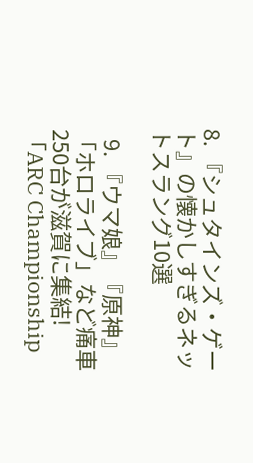8. 『シュタインズ・ゲート』の懐かしすぎるネットスラング10選

  9. 『ウマ娘』『原神』「ホロライブ」など痛車250台が滋賀に集結!「ARC Championship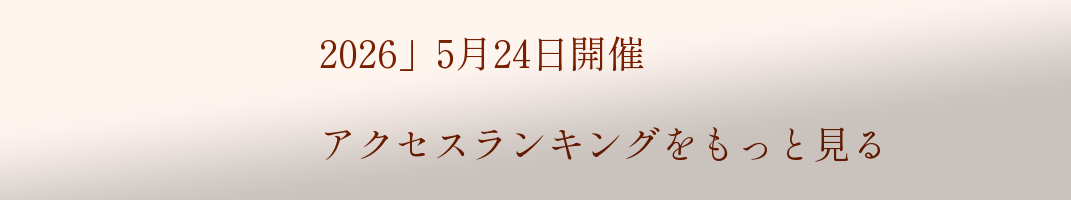2026」5月24日開催

アクセスランキングをもっと見る